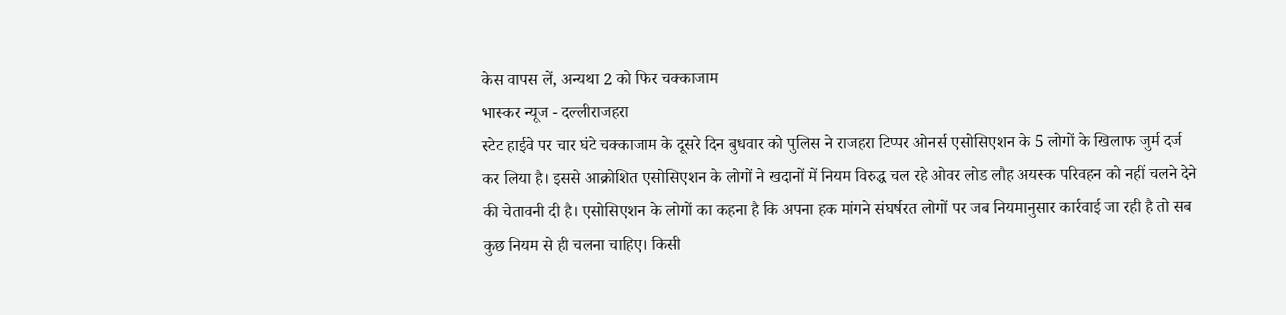केस वापस लें, अन्यथा 2 को फिर चक्काजाम
भास्कर न्यूज - दल्लीराजहरा
स्टेट हाईवे पर चार घंटे चक्काजाम के दूसरे दिन बुधवार को पुलिस ने राजहरा टिप्पर ओनर्स एसोसिएशन के 5 लोगों के खिलाफ जुर्म दर्ज कर लिया है। इससे आक्रोशित एसोसिएशन के लोगों ने खदानों में नियम विरुद्ध चल रहे ओवर लोड लौह अयस्क परिवहन को नहीं चलने देने की चेतावनी दी है। एसोसिएशन के लोगों का कहना है कि अपना हक मांगने संघर्षरत लोगों पर जब नियमानुसार कार्रवाई जा रही है तो सब कुछ नियम से ही चलना चाहिए। किसी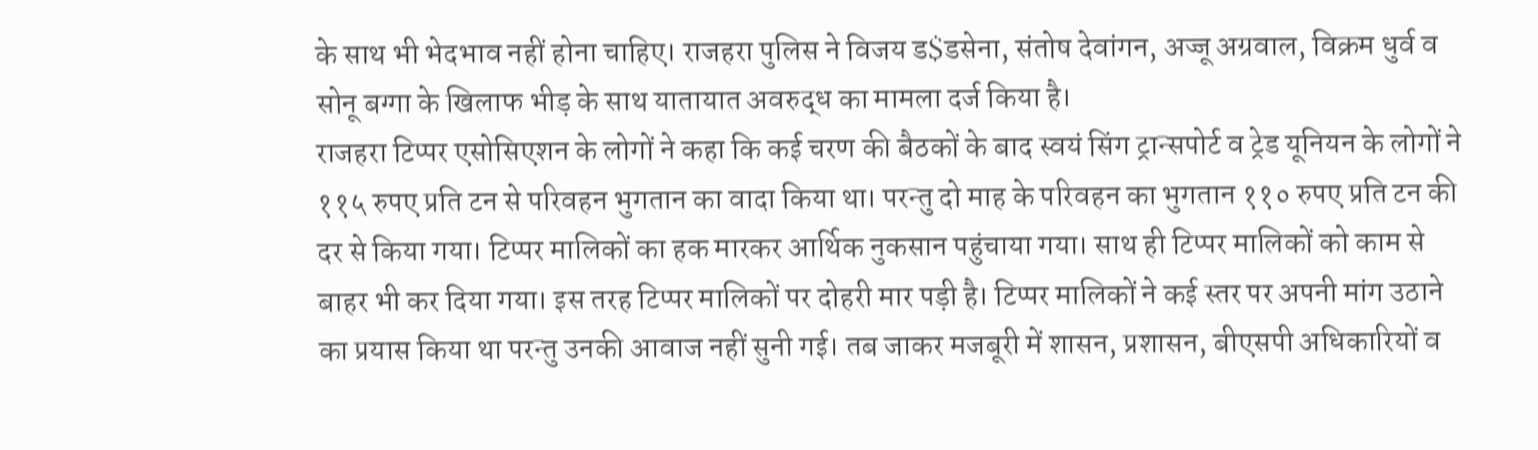के साथ भी भेदभाव नहीं होना चाहिए। राजहरा पुलिस ने विजय ड$डसेना, संतोष देवांगन, अज्जू अग्रवाल, विक्रम धुर्व व सोनू बग्गा के खिलाफ भीड़ के साथ यातायात अवरुद्ध का मामला दर्ज किया है।
राजहरा टिप्पर एसोसिएशन के लोगों ने कहा कि कई चरण की बैठकों के बाद स्वयं सिंग ट्रान्सपोर्ट व ट्रेड यूनियन के लोगों ने ११५ रुपए प्रति टन से परिवहन भुगतान का वादा किया था। परन्तु दो माह के परिवहन का भुगतान ११० रुपए प्रति टन की दर से किया गया। टिप्पर मालिकों का हक मारकर आर्थिक नुकसान पहुंचाया गया। साथ ही टिप्पर मालिकों को काम से बाहर भी कर दिया गया। इस तरह टिप्पर मालिकों पर दोहरी मार पड़ी है। टिप्पर मालिकों ने कई स्तर पर अपनी मांग उठाने का प्रयास किया था परन्तु उनकी आवाज नहीं सुनी गई। तब जाकर मजबूरी में शासन, प्रशासन, बीएसपी अधिकारियों व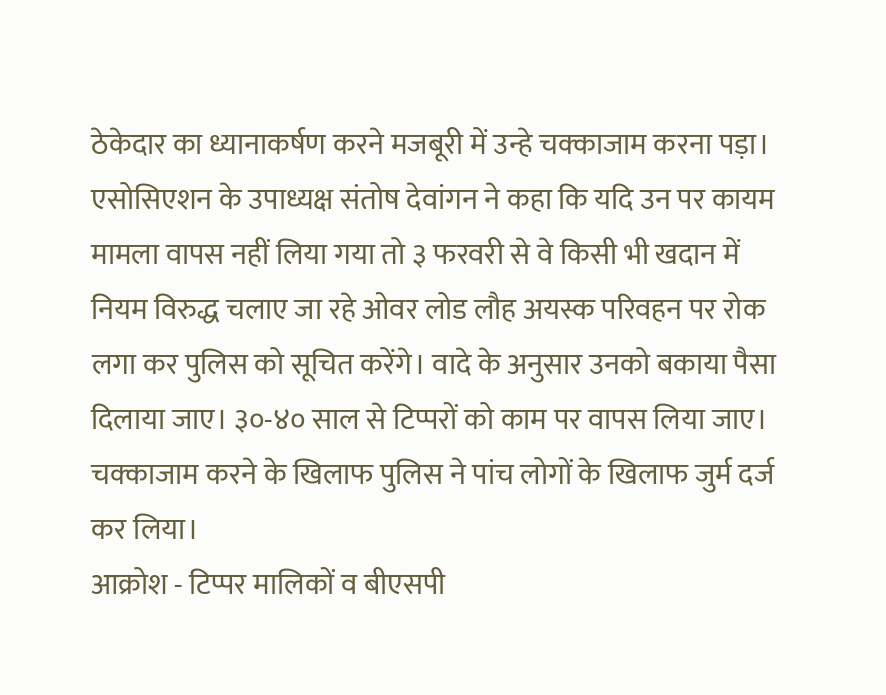ठेकेदार का ध्यानाकर्षण करने मजबूरी में उन्हे चक्काजाम करना पड़ा। एसोसिएशन के उपाध्यक्ष संतोष देवांगन ने कहा कि यदि उन पर कायम मामला वापस नहीं लिया गया तो ३ फरवरी से वे किसी भी खदान में नियम विरुद्ध चलाए जा रहे ओवर लोड लौह अयस्क परिवहन पर रोक लगा कर पुलिस को सूचित करेंगे। वादे के अनुसार उनको बकाया पैसा दिलाया जाए। ३०-४० साल से टिप्परों को काम पर वापस लिया जाए।
चक्काजाम करने के खिलाफ पुलिस ने पांच लोगों के खिलाफ जुर्म दर्ज कर लिया।
आक्रोश - टिप्पर मालिकों व बीएसपी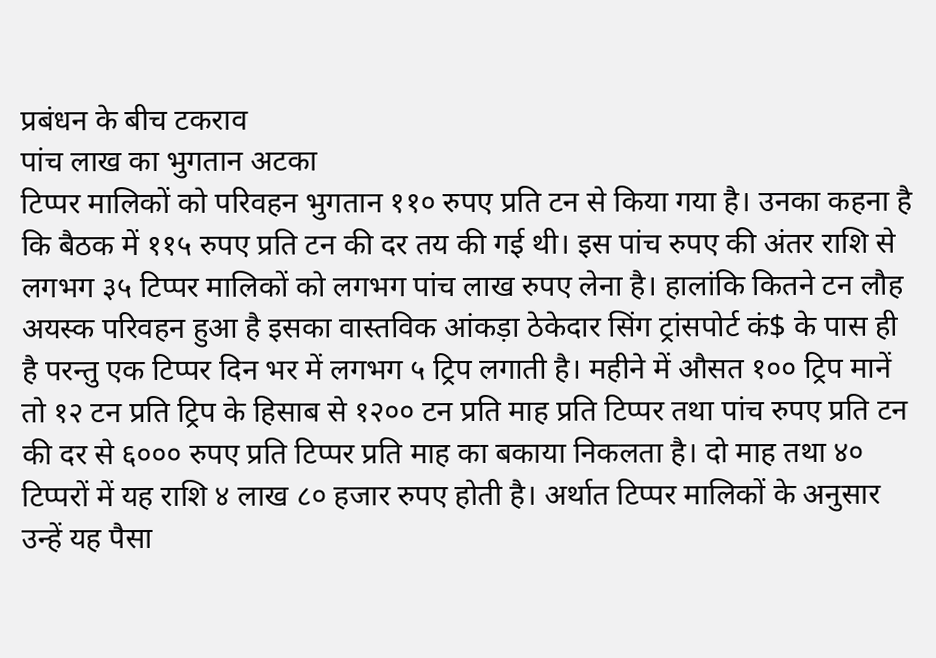प्रबंधन के बीच टकराव
पांच लाख का भुगतान अटका
टिप्पर मालिकों को परिवहन भुगतान ११० रुपए प्रति टन से किया गया है। उनका कहना है कि बैठक में ११५ रुपए प्रति टन की दर तय की गई थी। इस पांच रुपए की अंतर राशि से लगभग ३५ टिप्पर मालिकों को लगभग पांच लाख रुपए लेना है। हालांकि कितने टन लौह अयस्क परिवहन हुआ है इसका वास्तविक आंकड़ा ठेकेदार सिंग ट्रांसपोर्ट कं$ के पास ही है परन्तु एक टिप्पर दिन भर में लगभग ५ ट्रिप लगाती है। महीने में औसत १०० ट्रिप मानें तो १२ टन प्रति ट्रिप के हिसाब से १२०० टन प्रति माह प्रति टिप्पर तथा पांच रुपए प्रति टन की दर से ६००० रुपए प्रति टिप्पर प्रति माह का बकाया निकलता है। दो माह तथा ४० टिप्परों में यह राशि ४ लाख ८० हजार रुपए होती है। अर्थात टिप्पर मालिकों के अनुसार उन्हें यह पैसा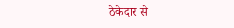ठेकेदार से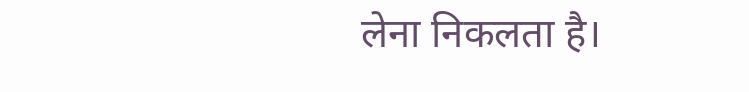लेना निकलता है।